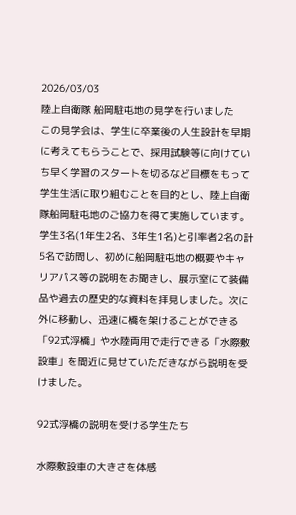2026/03/03
陸上自衛隊 船岡駐屯地の見学を行いました
この見学会は、学生に卒業後の人生設計を早期に考えてもらうことで、採用試験等に向けていち早く学習のスタートを切るなど目標をもって学生生活に取り組むことを目的とし、陸上自衛隊船岡駐屯地のご協力を得て実施しています。
学生3名(1年生2名、3年生1名)と引率者2名の計5名で訪問し、初めに船岡駐屯地の概要やキャリアパス等の説明をお聞きし、展示室にて装備品や過去の歴史的な資料を拝見しました。次に外に移動し、迅速に橋を架けることができる「92式浮橋」や水陸両用で走行できる「水際敷設車」を間近に見せていただきながら説明を受けました。

92式浮橋の説明を受ける学生たち

水際敷設車の大きさを体感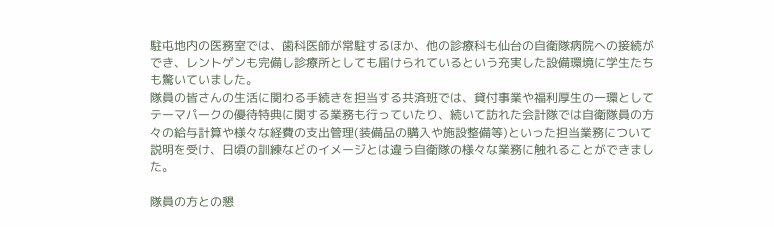駐屯地内の医務室では、歯科医師が常駐するほか、他の診療科も仙台の自衛隊病院への接続ができ、レントゲンも完備し診療所としても届けられているという充実した設備環境に学生たちも驚いていました。
隊員の皆さんの生活に関わる手続きを担当する共済班では、貸付事業や福利厚生の一環としてテーマパークの優待特典に関する業務も行っていたり、続いて訪れた会計隊では自衛隊員の方々の給与計算や様々な経費の支出管理(装備品の購入や施設整備等)といった担当業務について説明を受け、日頃の訓練などのイメージとは違う自衛隊の様々な業務に触れることができました。

隊員の方との懇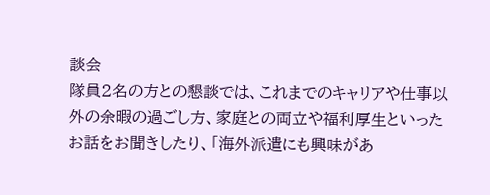談会
隊員2名の方との懇談では、これまでのキャリアや仕事以外の余暇の過ごし方、家庭との両立や福利厚生といったお話をお聞きしたり、「海外派遣にも興味があ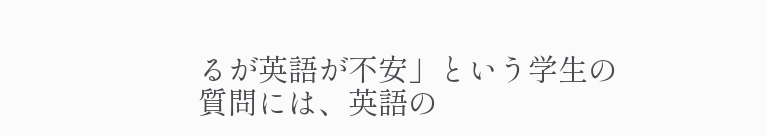るが英語が不安」という学生の質問には、英語の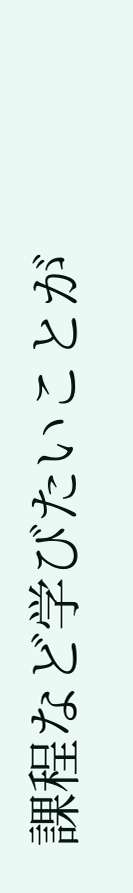課程など学びたいことが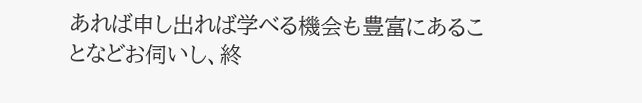あれば申し出れば学べる機会も豊富にあることなどお伺いし、終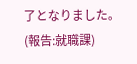了となりました。
(報告:就職課)